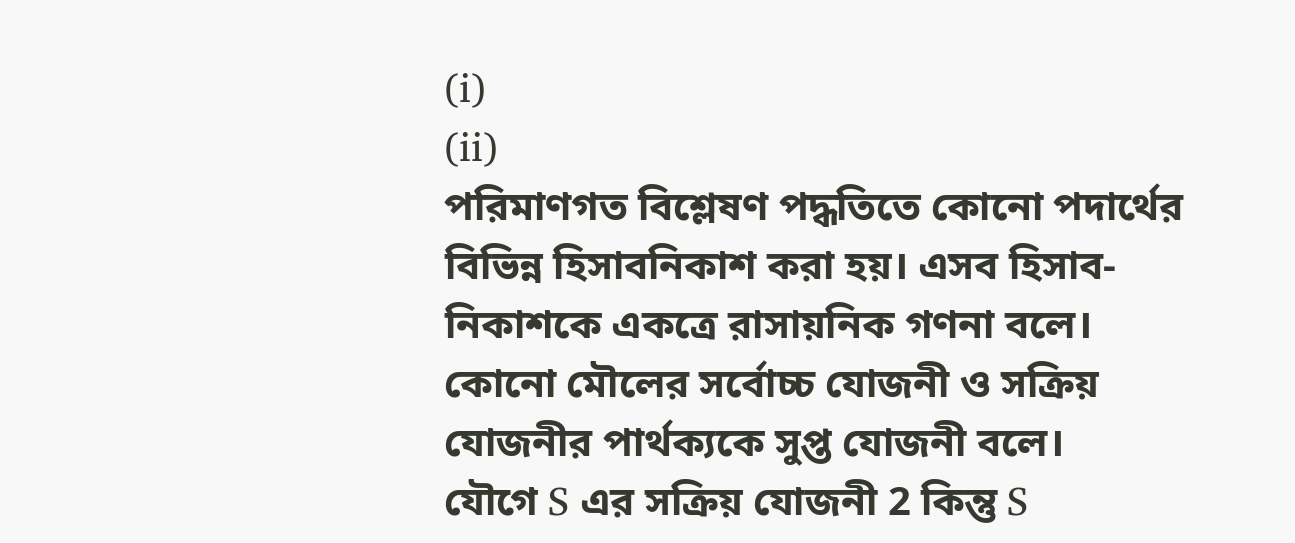(i)
(ii)
পরিমাণগত বিশ্লেষণ পদ্ধতিতে কোনো পদার্থের বিভিন্ন হিসাবনিকাশ করা হয়। এসব হিসাব-নিকাশকে একত্রে রাসায়নিক গণনা বলে।
কোনো মৌলের সর্বোচ্চ যোজনী ও সক্রিয় যোজনীর পার্থক্যকে সুপ্ত যোজনী বলে।
যৌগে S এর সক্রিয় যোজনী 2 কিন্তু S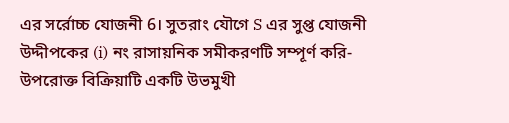এর সর্রোচ্চ যোজনী 6। সুতরাং যৌগে S এর সুপ্ত যোজনী
উদ্দীপকের (i) নং রাসায়নিক সমীকরণটি সম্পূর্ণ করি-
উপরোক্ত বিক্রিয়াটি একটি উভমুখী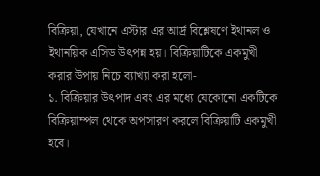বিক্রিয়া, যেখানে এস্টার এর আর্দ্র বিশ্লেষণে ইথানল ও ইথানয়িক এসিড উৎপন্ন হয়। বিক্রিয়াটিকে একমুখী করার উপায় নিচে ব্যাখ্যা করা হলো-
১. বিক্রিয়ার উৎপাদ এবং এর মধ্যে যেকোনো একটিকে বিক্রিয়াম্পল থেকে অপসারণ করলে বিক্রিয়াটি একমুখী হবে।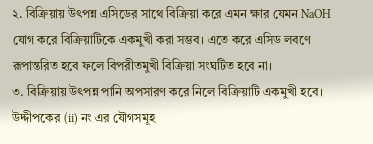২. বিক্রিয়ায় উৎপন্ন এসিডের সাথে বিক্রিয়া করে এমন ক্ষার যেমন NaOH যোগ করে বিক্রিয়াটিকে একমুখী করা সম্ভব। এতে করে এসিড লবণে রূপান্তরিত হবে ফলে বিপরীতমুখী বিক্রিয়া সংঘটিত হবে না।
৩. বিক্রিয়ায় উৎপন্ন পানি অপসারণ করে নিলে বিক্রিয়াটি একমুখী হবে।
উদ্দীপকের (ii) নং এর যৌগসমূহ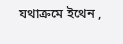যথাক্রমে ইথেন ,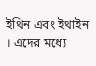ইথিন এবং ইথাইন । এদের মধ্যে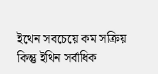ইথেন সবচেয়ে কম সক্রিয় কিন্তু ইথিন সর্বাধিক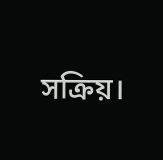সক্রিয়।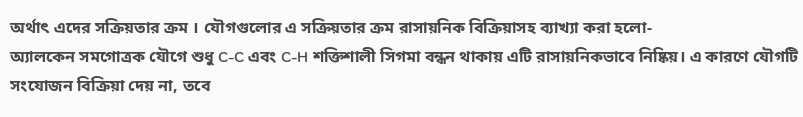অর্থাৎ এদের সক্রিয়তার ক্রম । যৌগগুলোর এ সক্রিয়তার ক্রম রাসায়নিক বিক্রিয়াসহ ব্যাখ্যা করা হলো-
অ্যালকেন সমগোত্রক যৌগে শুধু C-C এবং C-H শক্তিশালী সিগমা বন্ধন থাকায় এটি রাসায়নিকভাবে নিষ্কিয়। এ কারণে যৌগটি সংযোজন বিক্রিয়া দেয় না, তবে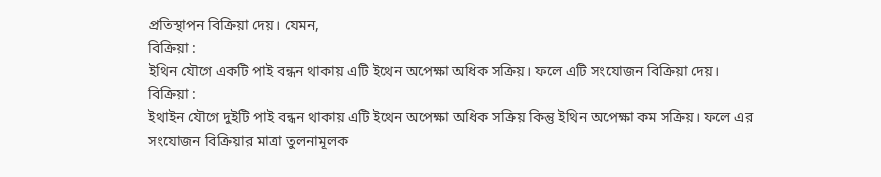প্রতিস্থাপন বিক্রিয়া দেয়। যেমন,
বিক্রিয়া :
ইথিন যৌগে একটি পাই বন্ধন থাকায় এটি ইথেন অপেক্ষা অধিক সক্রিয়। ফলে এটি সংযোজন বিক্রিয়া দেয়।
বিক্রিয়া :
ইথাইন যৌগে দুইটি পাই বন্ধন থাকায় এটি ইথেন অপেক্ষা অধিক সক্রিয় কিন্তু ইথিন অপেক্ষা কম সক্রিয়। ফলে এর সংযোজন বিক্রিয়ার মাত্রা তুলনামূলক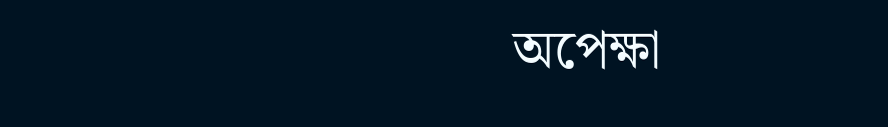অপেক্ষা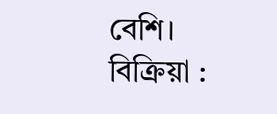বেশি।
বিক্রিয়া :